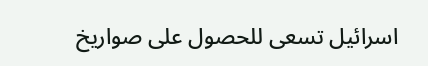اسرائيل تسعى للحصول على صواريخ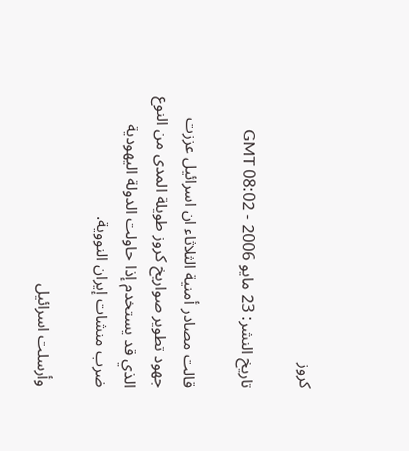كروز

تاريخ النشر: 23 مايو 2006 - 08:02 GMT

قالت مصادر أمنية الثلاثاء ان اسرائيل عززت جهود تطوير صواريخ كروز طويلة المدى من النوع الذي قد يستخدم إذا حاولت الدولة اليهودية ضرب منشات إيران النووية.

وأرسلت اسرائيل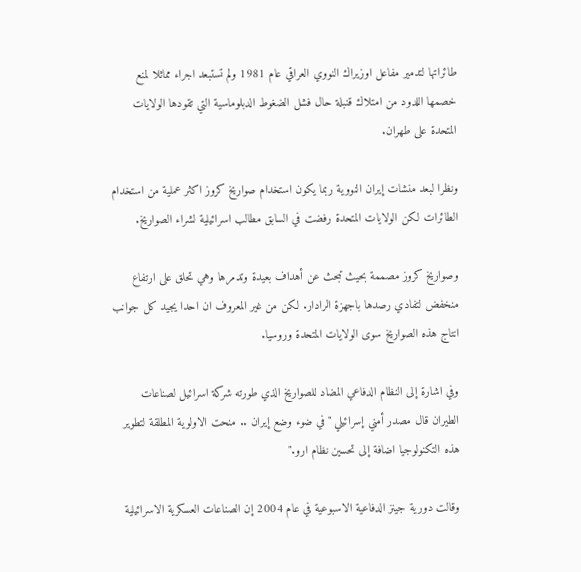طائراتها لتدمير مفاعل اوزيراك النووي العراقي عام 1981 ولم تستبعد اجراء مماثلا لمنع خصمها اللدود من امتلاك قنبلة حال فشل الضغوط الدبلوماسية التي تقودها الولايات المتحدة على طهران.

ونظرا لبعد منشات إيران النووية ربما يكون استخدام صواريخ كروز اكثر عملية من استخدام الطائرات لكن الولايات المتحدة رفضت في السابق مطالب اسرائيلية لشراء الصواريخ.

وصواريخ كروز مصممة بحيث تبحث عن أهداف بعيدة وتدمرها وهي تحلق على ارتفاع منخفض لتفادي رصدها باجهزة الرادار. لكن من غير المعروف ان احدا يجيد كل جوانب انتاج هذه الصواريخ سوى الولايات المتحدة وروسيا.

وفي اشارة إلى النظام الدفاعي المضاد للصواريخ الذي طورته شركة اسرائيل لصناعات الطيران قال مصدر أمني إسرائيلي "في ضوء وضع إيران .. منحت الاولوية المطلقة لتطوير هذه التكنولوجيا اضافة إلى تحسين نظام ارو."

وقالت دورية جينز الدفاعية الاسبوعية في عام 2004 إن الصناعات العسكرية الاسرائيلية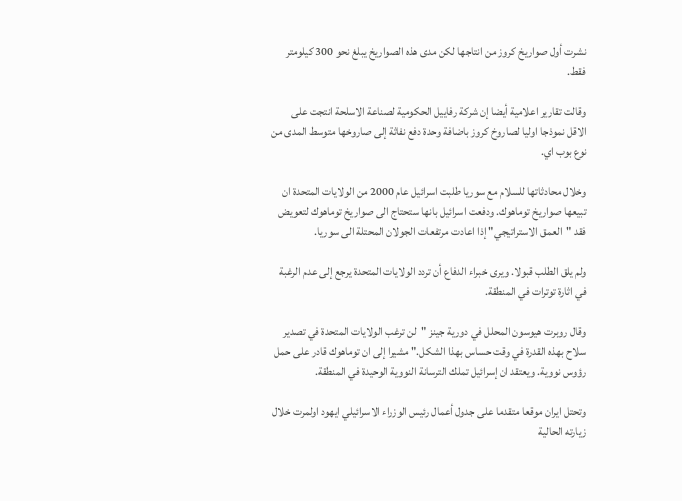نشرت أول صواريخ كروز من انتاجها لكن مدى هذه الصواريخ يبلغ نحو 300 كيلومتر فقط.

وقالت تقارير اعلامية أيضا إن شركة رفاييل الحكومية لصناعة الاسلحة انتجت على الاقل نموذجا اوليا لصاروخ كروز باضافة وحدة دفع نفاثة إلى صاروخها متوسط المدى من نوع بوب اي.

وخلال محادثاتها للسلام مع سوريا طلبت اسرائيل عام 2000 من الولايات المتحدة ان تبيعها صواريخ توماهوك. ودفعت اسرائيل بانها ستحتاج الى صواريخ توماهوك لتعويض فقد "العمق الاستراتيجي" إذا اعادت مرتفعات الجولان المحتلة الى سوريا.

ولم يلق الطلب قبولا. ويرى خبراء الدفاع أن تردد الولايات المتحدة يرجع إلى عدم الرغبة في اثارة توترات في المنطقة.

وقال روبرت هيوسون المحلل في دورية جينز "لن ترغب الولايات المتحدة في تصدير سلاح بهذه القدرة في وقت حساس بهذا الشكل." مشيرا إلى ان توماهوك قادر على حمل رؤوس نووية. ويعتقد ان إسرائيل تملك الترسانة النووية الوحيدة في المنطقة.

وتحتل ايران موقعا متقدما على جدول أعمال رئيس الوزراء الاسرائيلي ايهود اولمرت خلال زيارته الحالية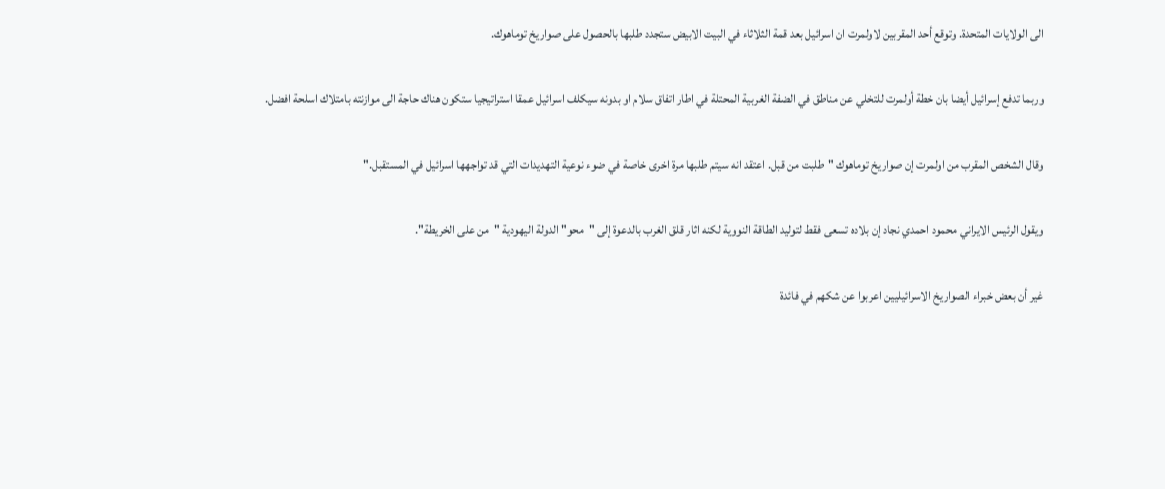الى الولايات المتحدة. وتوقع أحد المقربين لاولمرت ان اسرائيل بعد قمة الثلاثاء في البيت الابيض ستجدد طلبها بالحصول على صواريخ توماهوك.

وربما تدفع إسرائيل أيضا بان خطة أولمرت للتخلي عن مناطق في الضفة الغربية المحتلة في اطار اتفاق سلام او بدونه سيكلف اسرائيل عمقا استراتيجيا ستكون هناك حاجة الى موازنته بامتلاك اسلحة افضل.

وقال الشخص المقرب من اولمرت إن صواريخ توماهوك "طلبت من قبل. اعتقد انه سيتم طلبها مرة اخرى خاصة في ضوء نوعية التهديدات التي قد تواجهها اسرائيل في المستقبل."

ويقول الرئيس الايراني محمود احمدي نجاد إن بلاده تسعى فقط لتوليد الطاقة النووية لكنه اثار قلق الغرب بالدعوة إلى "محو" الدولة اليهودية "من على الخريطة".

غير أن بعض خبراء الصواريخ الاسرائيليين اعربوا عن شكهم في فائدة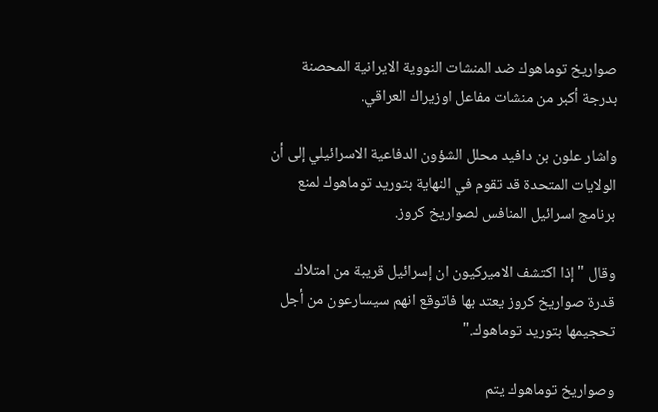صواريخ توماهوك ضد المنشات النووية الايرانية المحصنة بدرجة أكبر من منشات مفاعل اوزيراك العراقي.

واشار علون بن دافيد محلل الشؤون الدفاعية الاسرائيلي إلى أن الولايات المتحدة قد تقوم في النهاية بتوريد توماهوك لمنع برنامج اسرائيل المنافس لصواريخ كروز.

وقال "إذا اكتشف الاميركيون ان إسرائيل قريبة من امتلاك قدرة صواريخ كروز يعتد بها فاتوقع انهم سيسارعون من أجل تحجيمها بتوريد توماهوك."

وصواريخ توماهوك يتم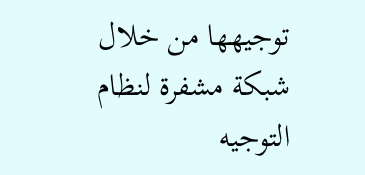توجيهها من خلال شبكة مشفرة لنظام التوجيه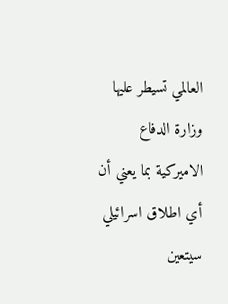العالمي تسيطر عليها وزارة الدفاع الاميركية بما يعني أن أي اطلاق اسرائيلي سيتعين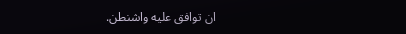ان توافق عليه واشنطن.